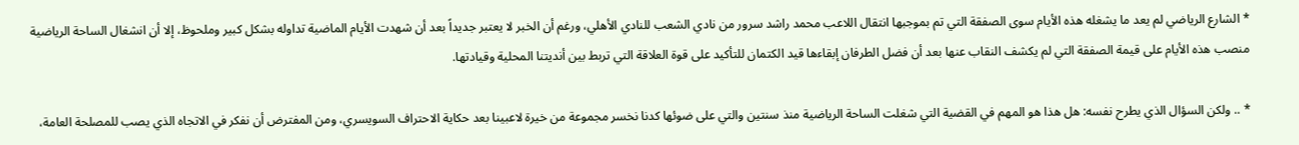* الشارع الرياضي لم يعد ما يشغله هذه الأيام سوى الصفقة التي تم بموجبها انتقال اللاعب محمد راشد سرور من نادي الشعب للنادي الأهلي، ورغم أن الخبر لا يعتبر جديداً بعد أن شهدت الأيام الماضية تداوله بشكل كبير وملحوظ، إلا أن انشغال الساحة الرياضية منصب هذه الأيام على قيمة الصفقة التي لم يكشف النقاب عنها بعد أن فضل الطرفان إبقاءها قيد الكتمان للتأكيد على قوة العلاقة التي تربط بين أنديتنا المحلية وقيادتها.

* .. ولكن السؤال الذي يطرح نفسه: هل هذا هو المهم في القضية التي شغلت الساحة الرياضية منذ سنتين والتي على ضوئها كدنا نخسر مجموعة من خيرة لاعبينا بعد حكاية الاحتراف السويسري، ومن المفترض أن نفكر في الاتجاه الذي يصب للمصلحة العامة،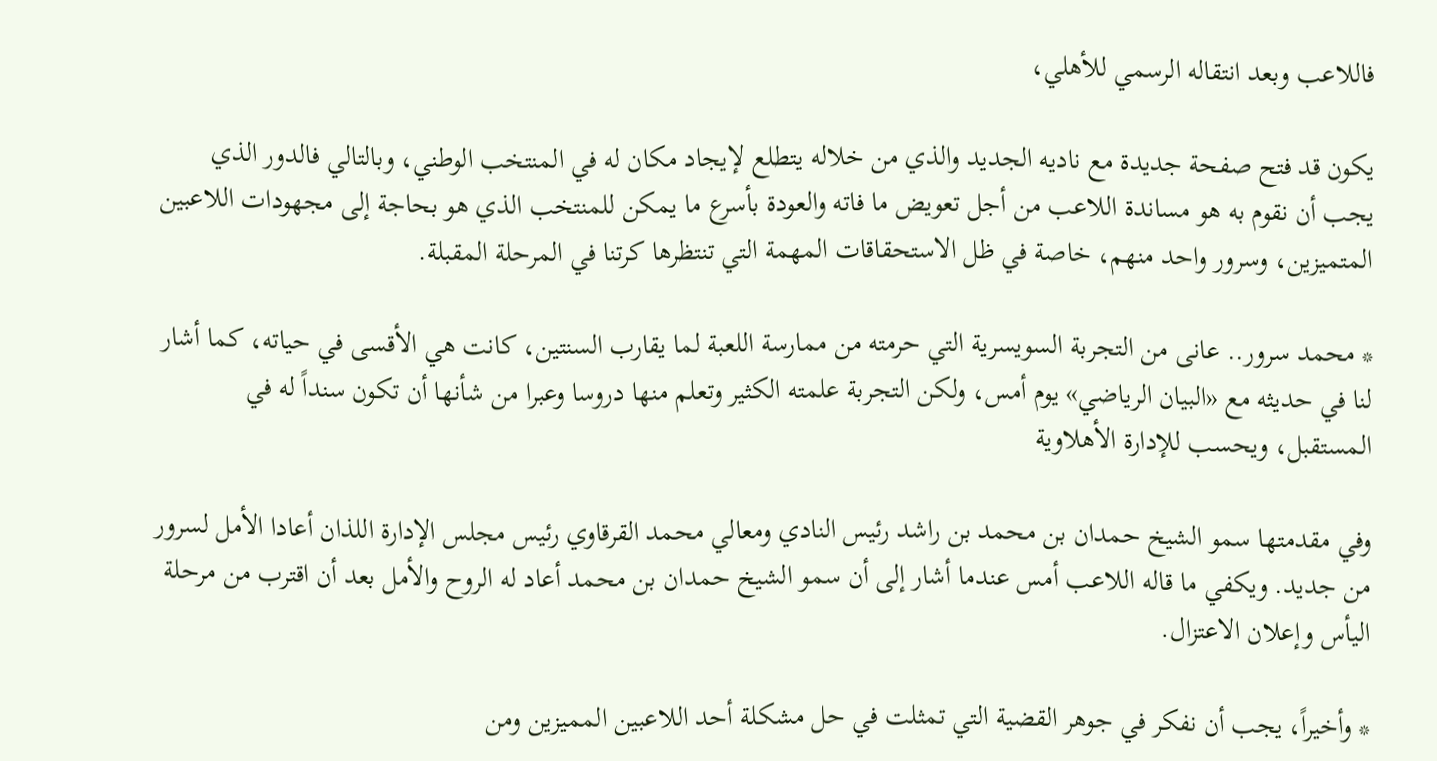فاللاعب وبعد انتقاله الرسمي للأهلي،

يكون قد فتح صفحة جديدة مع ناديه الجديد والذي من خلاله يتطلع لإيجاد مكان له في المنتخب الوطني، وبالتالي فالدور الذي يجب أن نقوم به هو مساندة اللاعب من أجل تعويض ما فاته والعودة بأسرع ما يمكن للمنتخب الذي هو بحاجة إلى مجهودات اللاعبين المتميزين، وسرور واحد منهم، خاصة في ظل الاستحقاقات المهمة التي تنتظرها كرتنا في المرحلة المقبلة.

* محمد سرور.. عانى من التجربة السويسرية التي حرمته من ممارسة اللعبة لما يقارب السنتين، كانت هي الأقسى في حياته، كما أشار لنا في حديثه مع «البيان الرياضي» يوم أمس، ولكن التجربة علمته الكثير وتعلم منها دروسا وعبرا من شأنها أن تكون سنداً له في المستقبل، ويحسب للإدارة الأهلاوية

وفي مقدمتها سمو الشيخ حمدان بن محمد بن راشد رئيس النادي ومعالي محمد القرقاوي رئيس مجلس الإدارة اللذان أعادا الأمل لسرور من جديد. ويكفي ما قاله اللاعب أمس عندما أشار إلى أن سمو الشيخ حمدان بن محمد أعاد له الروح والأمل بعد أن اقترب من مرحلة اليأس وإعلان الاعتزال.

* وأخيراً، يجب أن نفكر في جوهر القضية التي تمثلت في حل مشكلة أحد اللاعبين المميزين ومن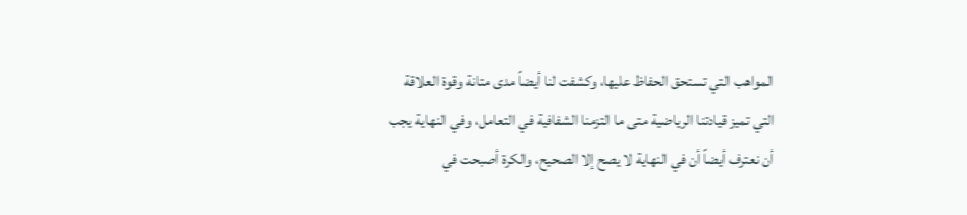المواهب التي تستحق الحفاظ عليها، وكشفت لنا أيضاً مدى متانة وقوة العلاقة التي تميز قيادتنا الرياضية متى ما التزمنا الشفافية في التعامل، وفي النهاية يجب أن نعترف أيضاً أن في النهاية لا يصح إلا الصحيح، والكرة أصبحت في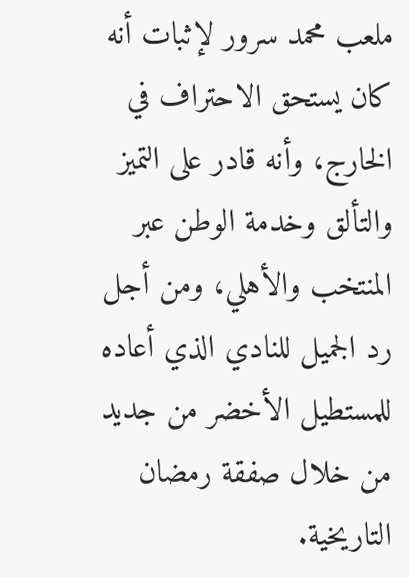ملعب محمد سرور لإثبات أنه كان يستحق الاحتراف في الخارج، وأنه قادر على التميز والتألق وخدمة الوطن عبر المنتخب والأهلي، ومن أجل رد الجميل للنادي الذي أعاده للمستطيل الأخضر من جديد من خلال صفقة رمضان التاريخية.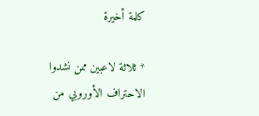كلمة أخيرة

* ثلاثة لاعبين ممن نشدوا الاحتراف الأوروبي من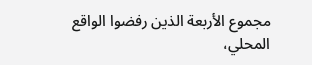مجموع الأربعة الذين رفضوا الواقع المحلي،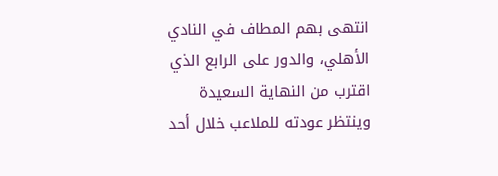انتهى بهم المطاف في النادي الأهلي، والدور على الرابع الذي اقترب من النهاية السعيدة وينتظر عودته للملاعب خلال أحد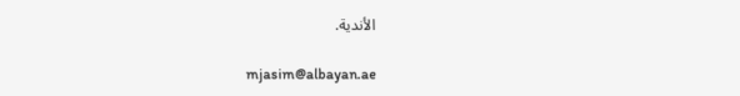الأندية.

mjasim@albayan.ae